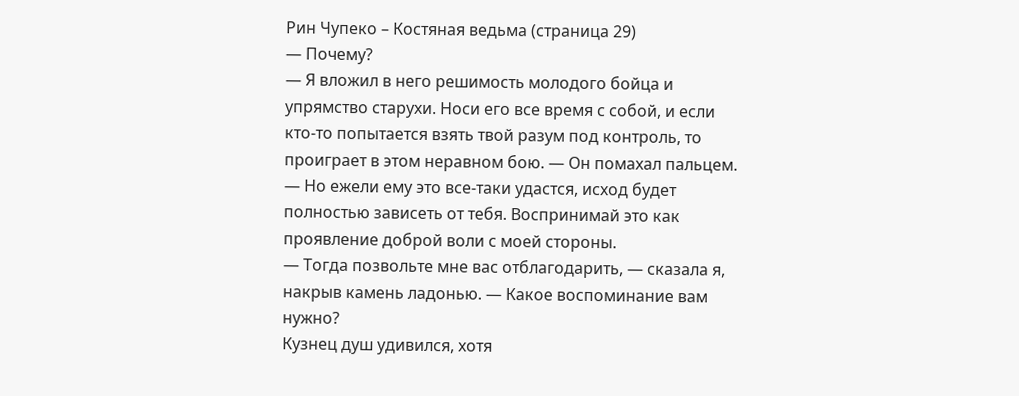Рин Чупеко – Костяная ведьма (страница 29)
— Почему?
— Я вложил в него решимость молодого бойца и упрямство старухи. Носи его все время с собой, и если кто-то попытается взять твой разум под контроль, то проиграет в этом неравном бою. — Он помахал пальцем. — Но ежели ему это все-таки удастся, исход будет полностью зависеть от тебя. Воспринимай это как проявление доброй воли с моей стороны.
— Тогда позвольте мне вас отблагодарить, — сказала я, накрыв камень ладонью. — Какое воспоминание вам нужно?
Кузнец душ удивился, хотя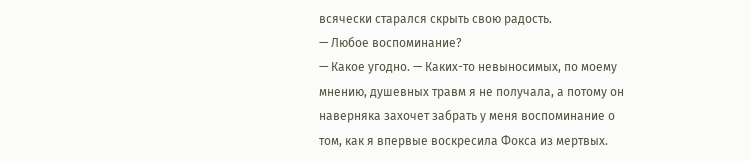всячески старался скрыть свою радость.
— Любое воспоминание?
— Какое угодно. — Каких-то невыносимых, по моему мнению, душевных травм я не получала, а потому он наверняка захочет забрать у меня воспоминание о том, как я впервые воскресила Фокса из мертвых.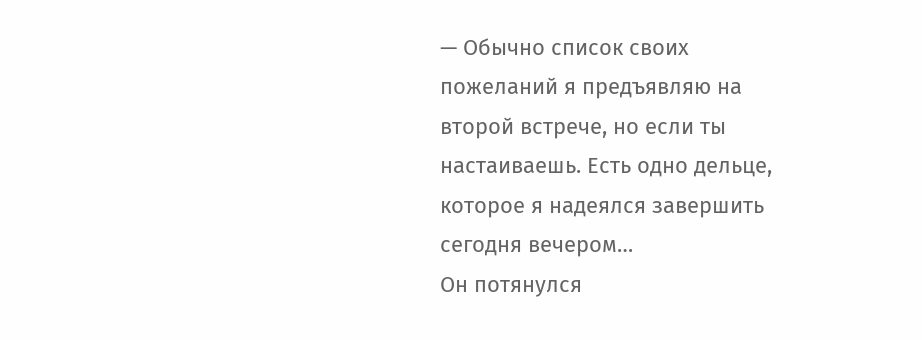— Обычно список своих пожеланий я предъявляю на второй встрече, но если ты настаиваешь. Есть одно дельце, которое я надеялся завершить сегодня вечером…
Он потянулся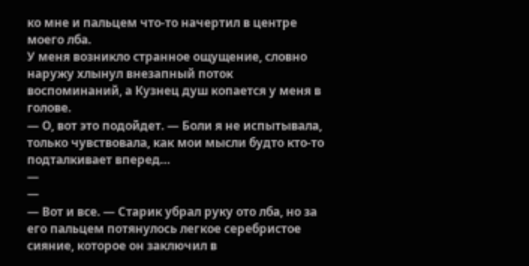ко мне и пальцем что-то начертил в центре моего лба.
У меня возникло странное ощущение, словно наружу хлынул внезапный поток воспоминаний, а Кузнец душ копается у меня в голове.
— О, вот это подойдет. — Боли я не испытывала, только чувствовала, как мои мысли будто кто-то подталкивает вперед…
—
—
— Вот и все. — Старик убрал руку ото лба, но за его пальцем потянулось легкое серебристое сияние, которое он заключил в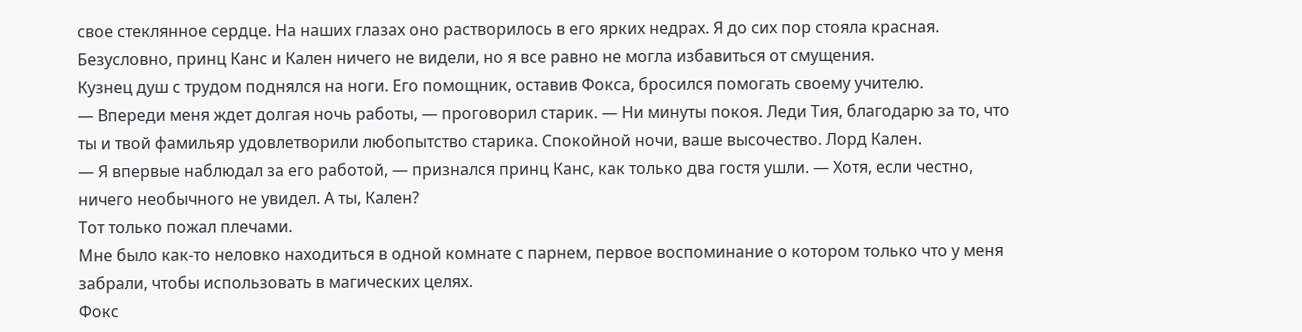свое стеклянное сердце. На наших глазах оно растворилось в его ярких недрах. Я до сих пор стояла красная. Безусловно, принц Канс и Кален ничего не видели, но я все равно не могла избавиться от смущения.
Кузнец душ с трудом поднялся на ноги. Его помощник, оставив Фокса, бросился помогать своему учителю.
— Впереди меня ждет долгая ночь работы, — проговорил старик. — Ни минуты покоя. Леди Тия, благодарю за то, что ты и твой фамильяр удовлетворили любопытство старика. Спокойной ночи, ваше высочество. Лорд Кален.
— Я впервые наблюдал за его работой, — признался принц Канс, как только два гостя ушли. — Хотя, если честно, ничего необычного не увидел. А ты, Кален?
Тот только пожал плечами.
Мне было как-то неловко находиться в одной комнате с парнем, первое воспоминание о котором только что у меня забрали, чтобы использовать в магических целях.
Фокс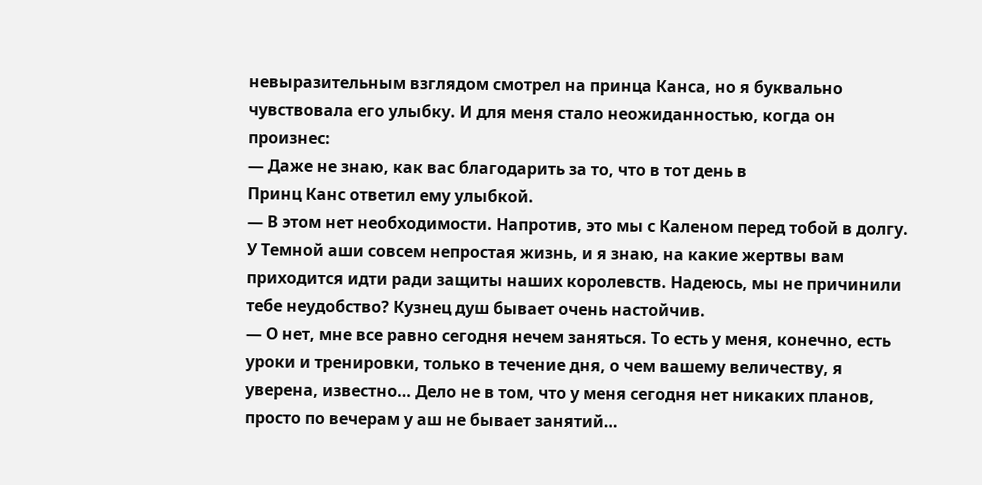невыразительным взглядом смотрел на принца Канса, но я буквально чувствовала его улыбку. И для меня стало неожиданностью, когда он произнес:
— Даже не знаю, как вас благодарить за то, что в тот день в
Принц Канс ответил ему улыбкой.
— В этом нет необходимости. Напротив, это мы с Каленом перед тобой в долгу. У Темной аши совсем непростая жизнь, и я знаю, на какие жертвы вам приходится идти ради защиты наших королевств. Надеюсь, мы не причинили тебе неудобство? Кузнец душ бывает очень настойчив.
— О нет, мне все равно сегодня нечем заняться. То есть у меня, конечно, есть уроки и тренировки, только в течение дня, о чем вашему величеству, я уверена, известно… Дело не в том, что у меня сегодня нет никаких планов, просто по вечерам у аш не бывает занятий…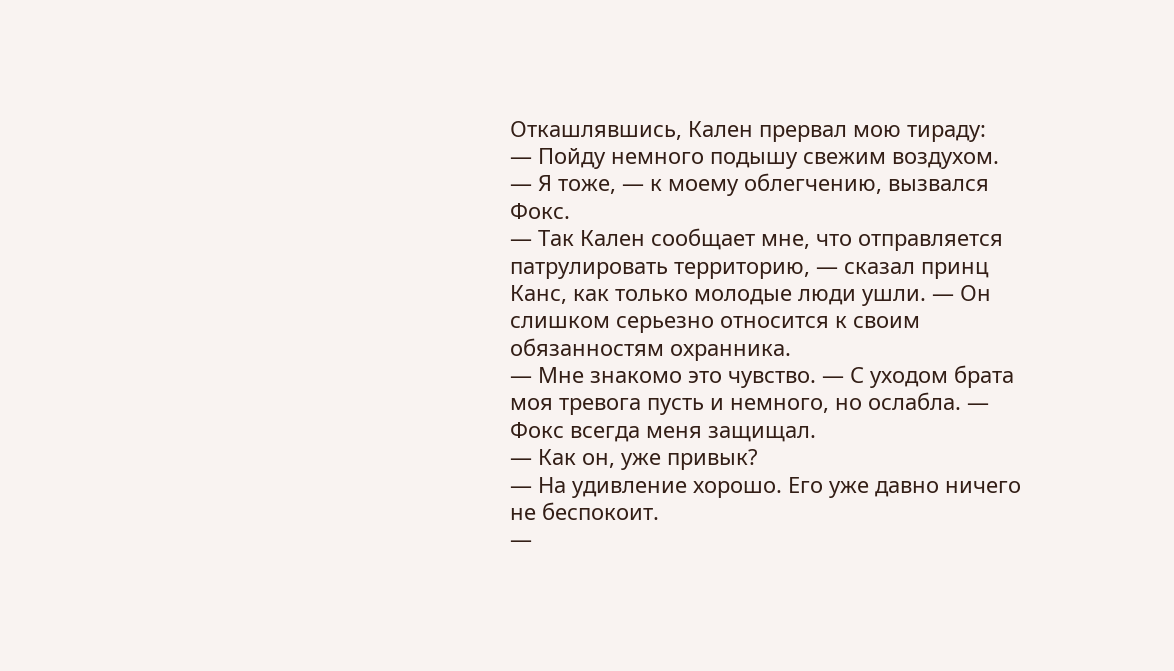Откашлявшись, Кален прервал мою тираду:
— Пойду немного подышу свежим воздухом.
— Я тоже, — к моему облегчению, вызвался Фокс.
— Так Кален сообщает мне, что отправляется патрулировать территорию, — сказал принц Канс, как только молодые люди ушли. — Он слишком серьезно относится к своим обязанностям охранника.
— Мне знакомо это чувство. — С уходом брата моя тревога пусть и немного, но ослабла. — Фокс всегда меня защищал.
— Как он, уже привык?
— На удивление хорошо. Его уже давно ничего не беспокоит.
—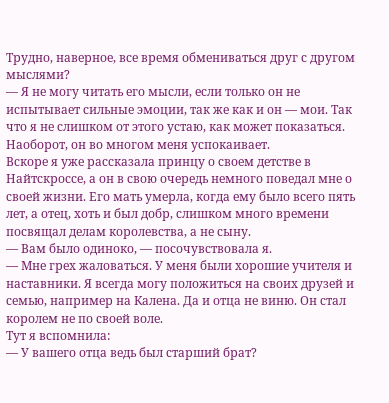Трудно, наверное, все время обмениваться друг с другом мыслями?
— Я не могу читать его мысли, если только он не испытывает сильные эмоции, так же как и он — мои. Так что я не слишком от этого устаю, как может показаться. Наоборот, он во многом меня успокаивает.
Вскоре я уже рассказала принцу о своем детстве в Найтскроссе, а он в свою очередь немного поведал мне о своей жизни. Его мать умерла, когда ему было всего пять лет, а отец, хоть и был добр, слишком много времени посвящал делам королевства, а не сыну.
— Вам было одиноко, — посочувствовала я.
— Мне грех жаловаться. У меня были хорошие учителя и наставники. Я всегда могу положиться на своих друзей и семью, например на Калена. Да и отца не виню. Он стал королем не по своей воле.
Тут я вспомнила:
— У вашего отца ведь был старший брат?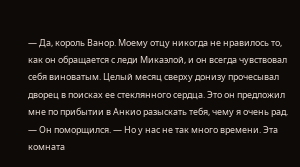— Да, король Ванор. Моему отцу никогда не нравилось то, как он обращается с леди Микаэлой, и он всегда чувствовал себя виноватым. Целый месяц сверху донизу прочесывал дворец в поисках ее стеклянного сердца. Это он предложил мне по прибытии в Анкио разыскать тебя, чему я очень рад. — Он поморщился. — Но у нас не так много времени. Эта комната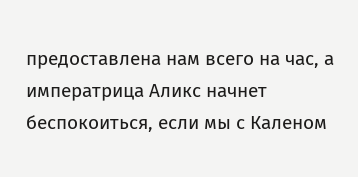предоставлена нам всего на час, а императрица Аликс начнет беспокоиться, если мы с Каленом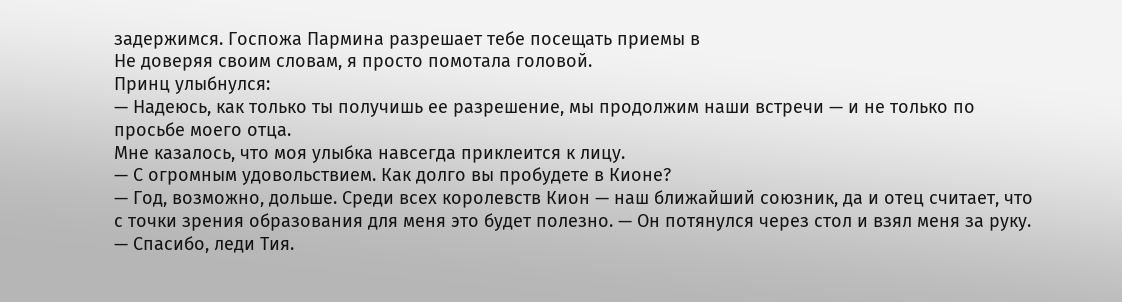задержимся. Госпожа Пармина разрешает тебе посещать приемы в
Не доверяя своим словам, я просто помотала головой.
Принц улыбнулся:
— Надеюсь, как только ты получишь ее разрешение, мы продолжим наши встречи — и не только по просьбе моего отца.
Мне казалось, что моя улыбка навсегда приклеится к лицу.
— С огромным удовольствием. Как долго вы пробудете в Кионе?
— Год, возможно, дольше. Среди всех королевств Кион — наш ближайший союзник, да и отец считает, что с точки зрения образования для меня это будет полезно. — Он потянулся через стол и взял меня за руку. — Спасибо, леди Тия.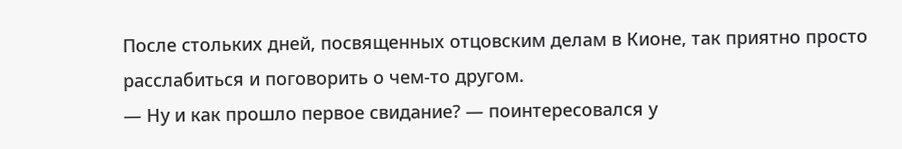После стольких дней, посвященных отцовским делам в Кионе, так приятно просто расслабиться и поговорить о чем-то другом.
— Ну и как прошло первое свидание? — поинтересовался у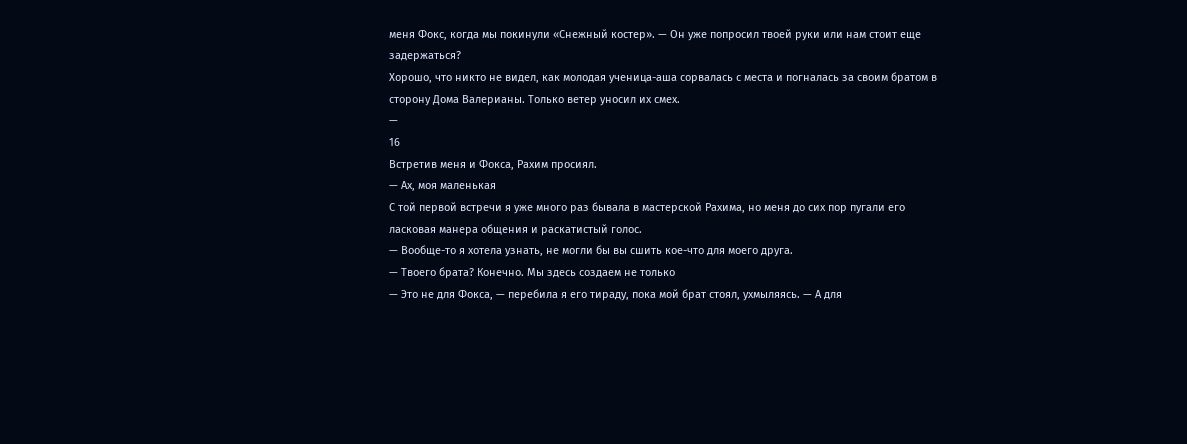меня Фокс, когда мы покинули «Снежный костер». — Он уже попросил твоей руки или нам стоит еще задержаться?
Хорошо, что никто не видел, как молодая ученица-аша сорвалась с места и погналась за своим братом в сторону Дома Валерианы. Только ветер уносил их смех.
—
16
Встретив меня и Фокса, Рахим просиял.
— Ах, моя маленькая
С той первой встречи я уже много раз бывала в мастерской Рахима, но меня до сих пор пугали его ласковая манера общения и раскатистый голос.
— Вообще-то я хотела узнать, не могли бы вы сшить кое-что для моего друга.
— Твоего брата? Конечно. Мы здесь создаем не только
— Это не для Фокса, — перебила я его тираду, пока мой брат стоял, ухмыляясь. — А для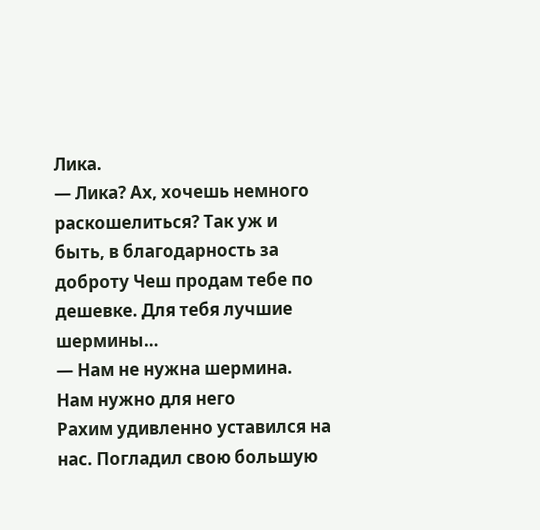Лика.
— Лика? Ах, хочешь немного раскошелиться? Так уж и быть, в благодарность за доброту Чеш продам тебе по дешевке. Для тебя лучшие шермины…
— Нам не нужна шермина. Нам нужно для него
Рахим удивленно уставился на нас. Погладил свою большую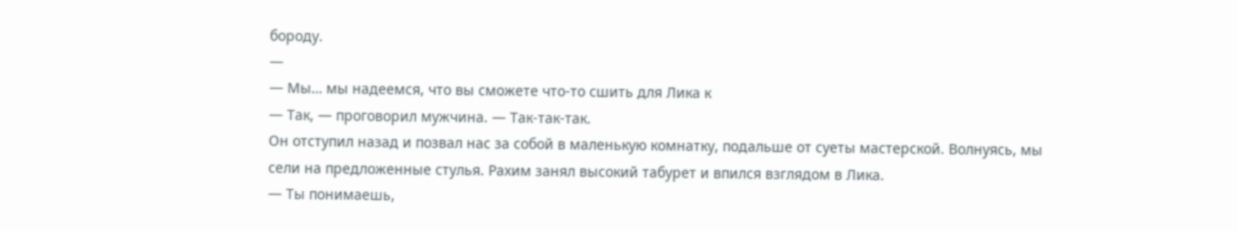бороду.
—
— Мы… мы надеемся, что вы сможете что-то сшить для Лика к
— Так, — проговорил мужчина. — Так-так-так.
Он отступил назад и позвал нас за собой в маленькую комнатку, подальше от суеты мастерской. Волнуясь, мы сели на предложенные стулья. Рахим занял высокий табурет и впился взглядом в Лика.
— Ты понимаешь,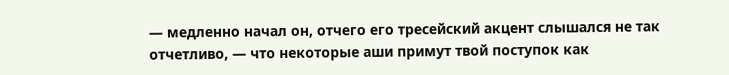— медленно начал он, отчего его тресейский акцент слышался не так отчетливо, — что некоторые аши примут твой поступок как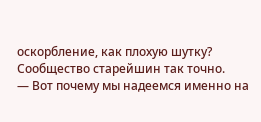оскорбление, как плохую шутку? Сообщество старейшин так точно.
— Вот почему мы надеемся именно на